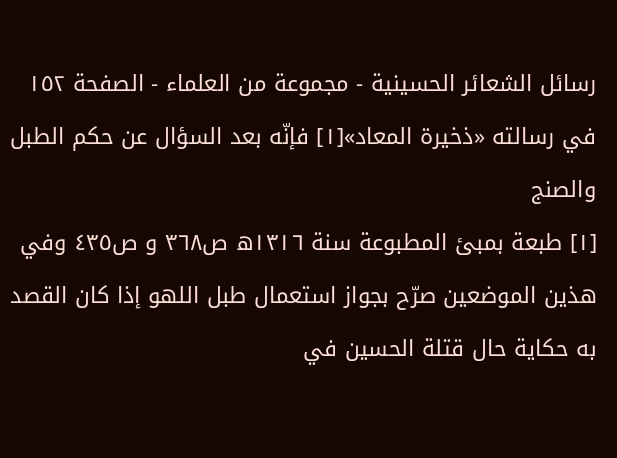رسائل الشعائر الحسينية - مجموعة من العلماء - الصفحة ١٥٢
في رسالته «ذخيرة المعاد»[١] فإنّه بعد السؤال عن حكم الطبل والصنج
[١] طبعة بمبئ المطبوعة سنة ١٣١٦ه ص٣٦٨ و ص٤٣٥ وفي هذين الموضعين صرّح بجواز استعمال طبل اللهو إذا كان القصد به حكاية حال قتلة الحسين في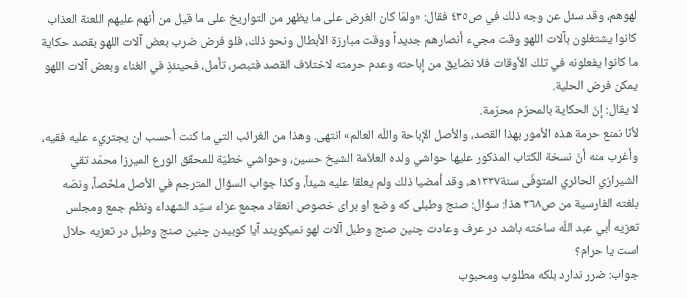لهوهم، وقد سئل عن وجه ذلك في ص٤٣٥ فقال: «ولمّا كان الغرض على ما يظهر من التواريخ على ما قيل من أنهم عليهم اللعنة العذاب كانوا يشتغلون بآلات اللهو وقت مجيء أنصارهم جديداً ووقت مبارزة الأبطال ونحو ذلك، فلو فرض ضرب بعض آلات اللهو بقصد حكاية ما كانوا يفعلونه في تلك الأوقات فلا نضايق من إباحته وعدم حرمته لاختلاف القصد فتبصر، تأمل، فحينئذٍ في الغناء وبعض آلات اللهو يمكن فرض الحلية.
لا يقال: إنّ الحكاية بالمحرّم محرّمة.
لأنّا نمنع حرمة هذه الأمور بهذا القصد، والأصل الإباحة واللّه العالم» انتهى. وهذا من الغرائب التي ما كنت أحسب ان يجتريء عليه فقيه، وأغرب منه أنّ نسخة الكتاب المذكور عليها حواشي ولده العلاّمة الشيخ حسين، وحواشي خطيّة للمحقّق الورع الميرزا محمّد تقي الشيرازي الحائري المتوفّى سنة١٣٣٧ه، وقد أمضيا ذلك ولم يعلقا عليه شيئاً، وكذا جواب السؤال المترجم في الأصل ملخّصاً، ونصّه بلغته الفارسية من ص٣٦٨ هذا: سؤال: صنج وطبلى كه وضع او براى خصوص انعقاد مجمع عزاء سيّد الشهداء ونظم جمع ومجلس تعزيه أبي عبد اللّه ساخته باشد در عرف وعادت چنين صنج وطبل آلات لهو نميكويند آيا كوبيدن چنين صنج وطبل در تعزيه حلال است يا حرام؟
جواب: ضرر ندارد بلكه مطلوب ومحبوب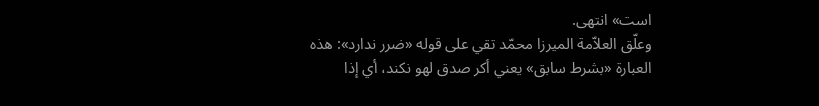است» انتهى.
وعلّق العلاّمة الميرزا محمّد تقي على قوله «ضرر ندارد»: هذه العبارة «بشرط سابق» يعني أكر صدق لهو نكند، أي إذا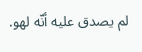لم يصدق عليه أنّه لهو.